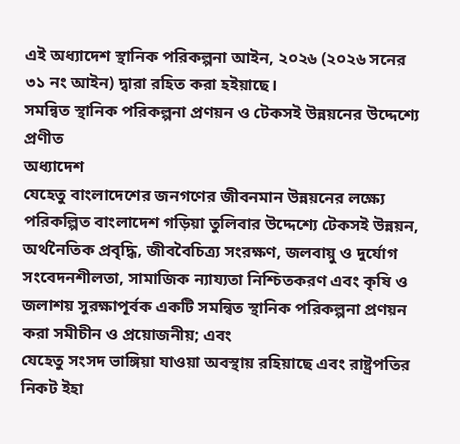এই অধ্যাদেশ স্থানিক পরিকল্পনা আইন, ২০২৬ (২০২৬ সনের ৩১ নং আইন) দ্বারা রহিত করা হইয়াছে।
সমন্বিত স্থানিক পরিকল্পনা প্রণয়ন ও টেকসই উন্নয়নের উদ্দেশ্যে প্রণীত
অধ্যাদেশ
যেহেতু বাংলাদেশের জনগণের জীবনমান উন্নয়নের লক্ষ্যে পরিকল্পিত বাংলাদেশ গড়িয়া তুলিবার উদ্দেশ্যে টেকসই উন্নয়ন, অর্থনৈতিক প্রবৃদ্ধি, জীববৈচিত্র্য সংরক্ষণ, জলবায়ু ও দুর্যোগ সংবেদনশীলতা, সামাজিক ন্যায্যতা নিশ্চিতকরণ এবং কৃষি ও জলাশয় সুরক্ষাপূর্বক একটি সমন্বিত স্থানিক পরিকল্পনা প্রণয়ন করা সমীচীন ও প্রয়োজনীয়; এবং
যেহেতু সংসদ ভাঙ্গিয়া যাওয়া অবস্থায় রহিয়াছে এবং রাষ্ট্রপতির নিকট ইহা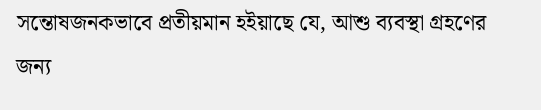সন্তোষজনকভাবে প্রতীয়মান হইয়াছে যে, আশু ব্যবস্থা গ্রহণের জন্য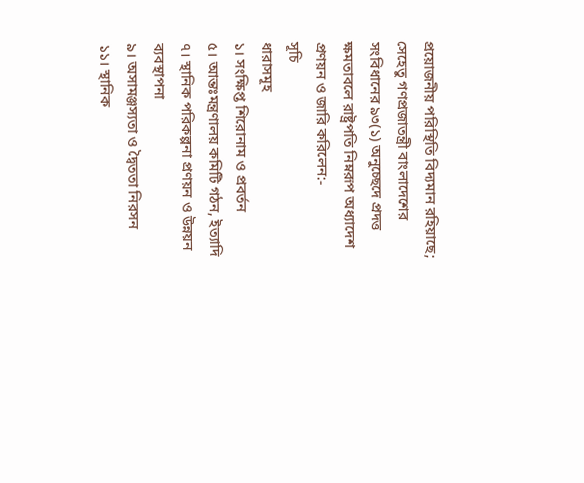প্রয়োজনীয় পরিস্থিতি বিদ্যমান রহিয়াছে;
সেহেতু গণপ্রজাতন্ত্রী বাংলাদেশের সংবিধানের ৯৩(১) অনুচ্ছেদে প্রদত্ত ক্ষমতাবলে রাষ্ট্রপতি নিম্নরূপ অধ্যাদেশ প্রণয়ন ও জারি করিলেন:-
সূচি
ধারাসমূহ
১। সংক্ষিপ্ত শিরোনাম ও প্রবর্তন
৫। আন্তঃমন্ত্রণালয় কমিটি গঠন, ইত্যাদি
৭। স্থানিক পরিকল্পনা প্রণয়ন ও উন্নয়ন ব্যবস্থাপনা
৯। অসামঞ্জস্যতা ও দ্বৈততা নিরসন
১১। স্থানিক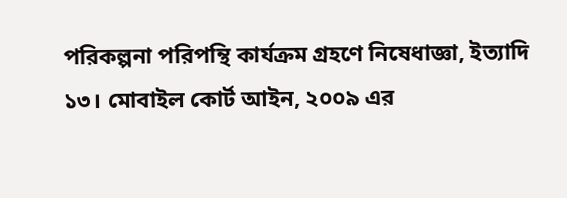পরিকল্পনা পরিপন্থি কার্যক্রম গ্রহণে নিষেধাজ্ঞা, ইত্যাদি
১৩। মোবাইল কোর্ট আইন, ২০০৯ এর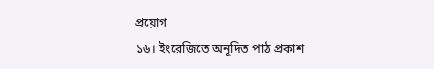প্রয়োগ
১৬। ইংরেজিতে অনূদিত পাঠ প্রকাশ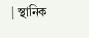| স্থানিক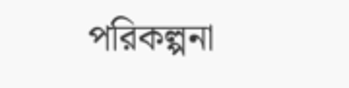পরিকল্পনা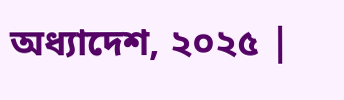অধ্যাদেশ, ২০২৫ |